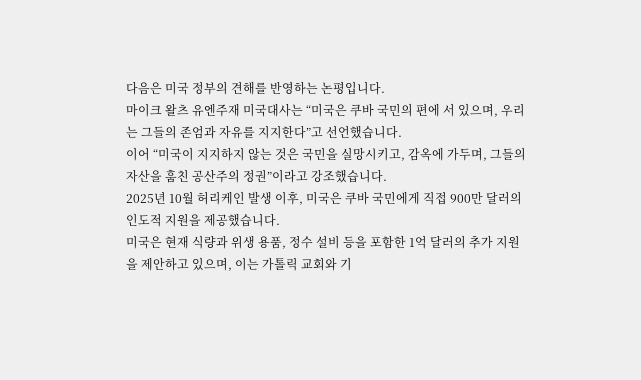다음은 미국 정부의 견해를 반영하는 논평입니다.
마이크 왈츠 유엔주재 미국대사는 “미국은 쿠바 국민의 편에 서 있으며, 우리는 그들의 존엄과 자유를 지지한다”고 선언했습니다.
이어 “미국이 지지하지 않는 것은 국민을 실망시키고, 감옥에 가두며, 그들의 자산을 훔친 공산주의 정권”이라고 강조했습니다.
2025년 10월 허리케인 발생 이후, 미국은 쿠바 국민에게 직접 900만 달러의 인도적 지원을 제공했습니다.
미국은 현재 식량과 위생 용품, 정수 설비 등을 포함한 1억 달러의 추가 지원을 제안하고 있으며, 이는 가톨릭 교회와 기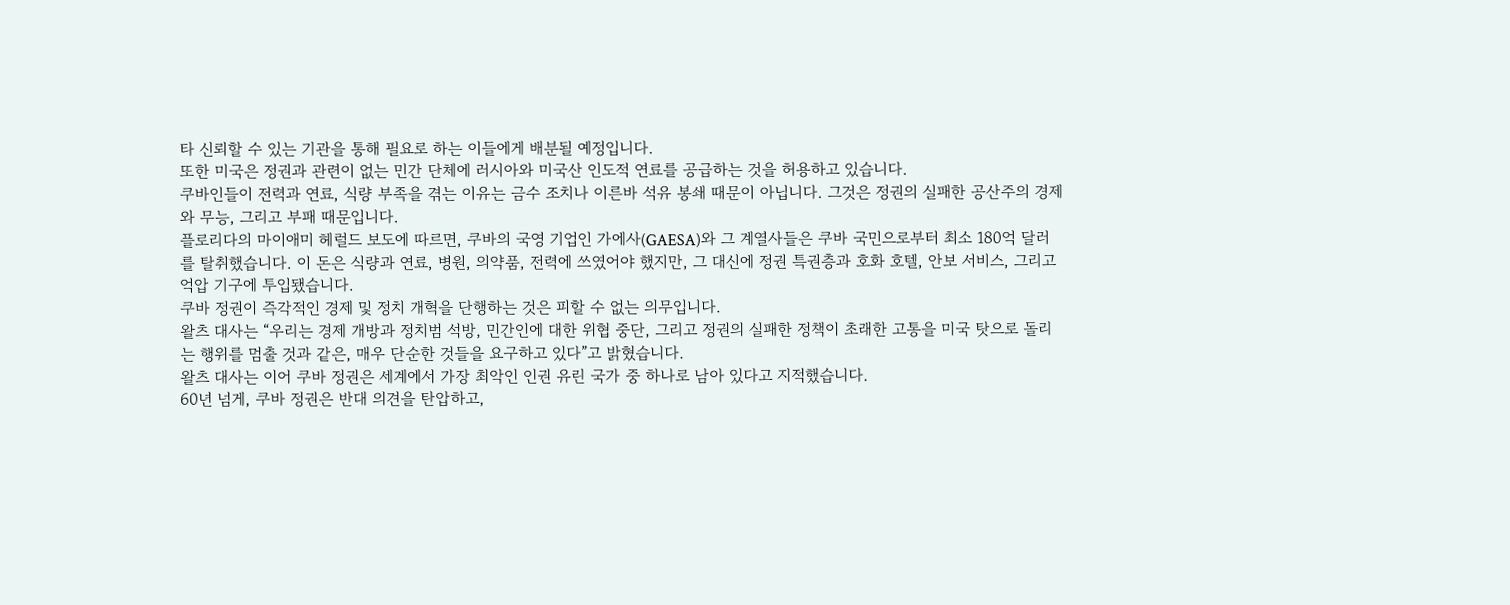타 신뢰할 수 있는 기관을 통해 필요로 하는 이들에게 배분될 예정입니다.
또한 미국은 정권과 관련이 없는 민간 단체에 러시아와 미국산 인도적 연료를 공급하는 것을 허용하고 있습니다.
쿠바인들이 전력과 연료, 식량 부족을 겪는 이유는 금수 조치나 이른바 석유 봉쇄 때문이 아닙니다. 그것은 정권의 실패한 공산주의 경제와 무능, 그리고 부패 때문입니다.
플로리다의 마이애미 헤럴드 보도에 따르면, 쿠바의 국영 기업인 가에사(GAESA)와 그 계열사들은 쿠바 국민으로부터 최소 180억 달러를 탈취했습니다. 이 돈은 식량과 연료, 병원, 의약품, 전력에 쓰였어야 했지만, 그 대신에 정권 특권층과 호화 호텔, 안보 서비스, 그리고 억압 기구에 투입됐습니다.
쿠바 정권이 즉각적인 경제 및 정치 개혁을 단행하는 것은 피할 수 없는 의무입니다.
왈츠 대사는 “우리는 경제 개방과 정치범 석방, 민간인에 대한 위협 중단, 그리고 정권의 실패한 정책이 초래한 고통을 미국 탓으로 돌리는 행위를 멈출 것과 같은, 매우 단순한 것들을 요구하고 있다”고 밝혔습니다.
왈츠 대사는 이어 쿠바 정권은 세계에서 가장 최악인 인권 유린 국가 중 하나로 남아 있다고 지적했습니다.
60년 넘게, 쿠바 정권은 반대 의견을 탄압하고,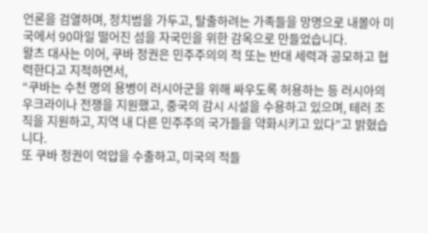언론을 검열하며, 정치범을 가두고, 탈출하려는 가족들을 망명으로 내몰아 미국에서 90마일 떨어진 섬을 자국민을 위한 감옥으로 만들었습니다.
왈츠 대사는 이어, 쿠바 정권은 민주주의의 적 또는 반대 세력과 공모하고 협력한다고 지적하면서,
“쿠바는 수천 명의 용병이 러시아군을 위해 싸우도록 허용하는 등 러시아의 우크라이나 전쟁을 지원했고, 중국의 감시 시설을 수용하고 있으며, 테러 조직을 지원하고, 지역 내 다른 민주주의 국가들을 약화시키고 있다”고 밝혔습니다.
또 쿠바 정권이 억압을 수출하고, 미국의 적들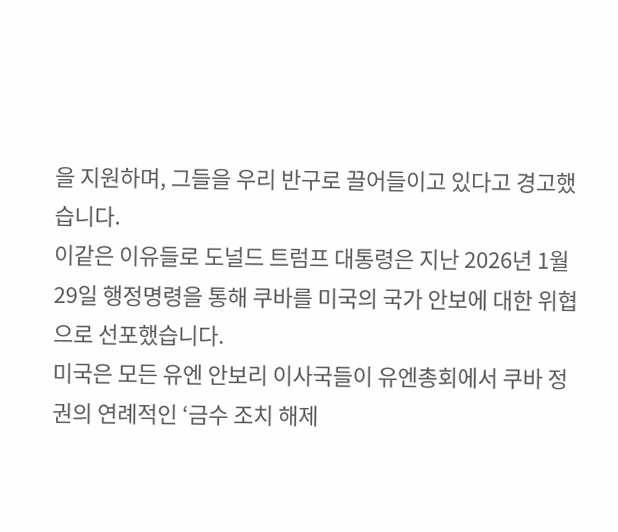을 지원하며, 그들을 우리 반구로 끌어들이고 있다고 경고했습니다.
이같은 이유들로 도널드 트럼프 대통령은 지난 2026년 1월 29일 행정명령을 통해 쿠바를 미국의 국가 안보에 대한 위협으로 선포했습니다.
미국은 모든 유엔 안보리 이사국들이 유엔총회에서 쿠바 정권의 연례적인 ‘금수 조치 해제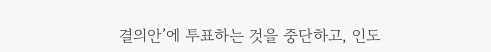결의안’에 투표하는 것을 중단하고, 인도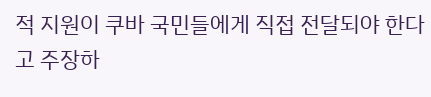적 지원이 쿠바 국민들에게 직접 전달되야 한다고 주장하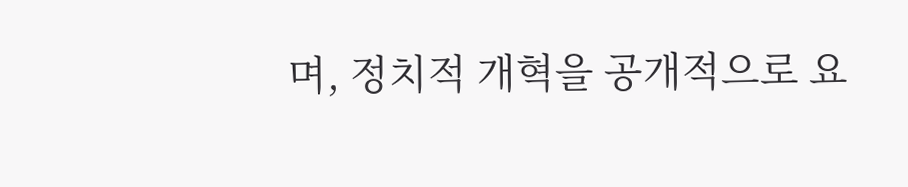며, 정치적 개혁을 공개적으로 요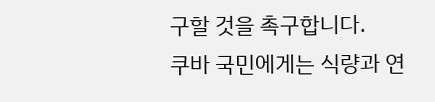구할 것을 촉구합니다.
쿠바 국민에게는 식량과 연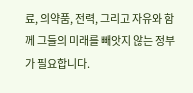료, 의약품, 전력, 그리고 자유와 함께 그들의 미래를 빼앗지 않는 정부가 필요합니다.